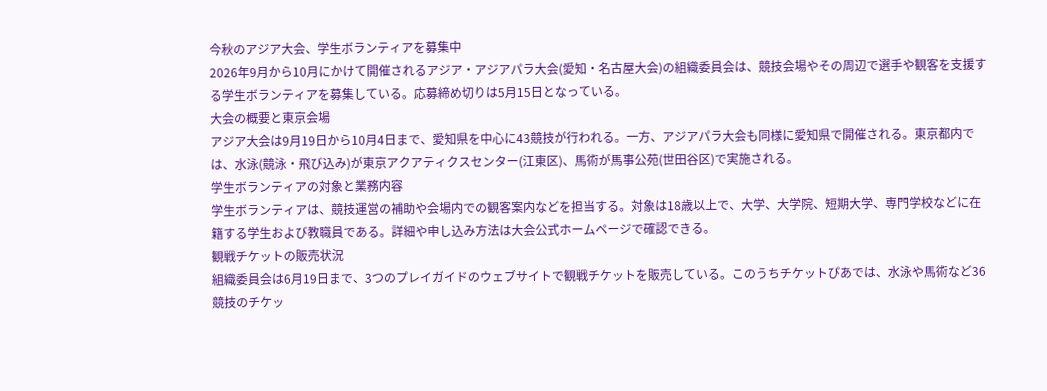今秋のアジア大会、学生ボランティアを募集中
2026年9月から10月にかけて開催されるアジア・アジアパラ大会(愛知・名古屋大会)の組織委員会は、競技会場やその周辺で選手や観客を支援する学生ボランティアを募集している。応募締め切りは5月15日となっている。
大会の概要と東京会場
アジア大会は9月19日から10月4日まで、愛知県を中心に43競技が行われる。一方、アジアパラ大会も同様に愛知県で開催される。東京都内では、水泳(競泳・飛び込み)が東京アクアティクスセンター(江東区)、馬術が馬事公苑(世田谷区)で実施される。
学生ボランティアの対象と業務内容
学生ボランティアは、競技運営の補助や会場内での観客案内などを担当する。対象は18歳以上で、大学、大学院、短期大学、専門学校などに在籍する学生および教職員である。詳細や申し込み方法は大会公式ホームページで確認できる。
観戦チケットの販売状況
組織委員会は6月19日まで、3つのプレイガイドのウェブサイトで観戦チケットを販売している。このうちチケットぴあでは、水泳や馬術など36競技のチケッ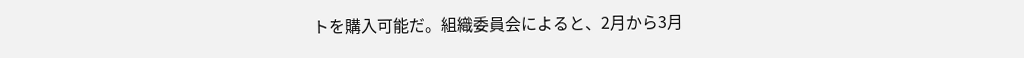トを購入可能だ。組織委員会によると、2月から3月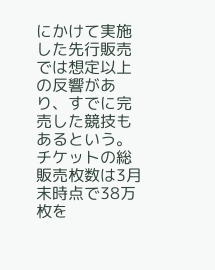にかけて実施した先行販売では想定以上の反響があり、すでに完売した競技もあるという。チケットの総販売枚数は3月末時点で38万枚を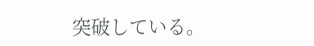突破している。